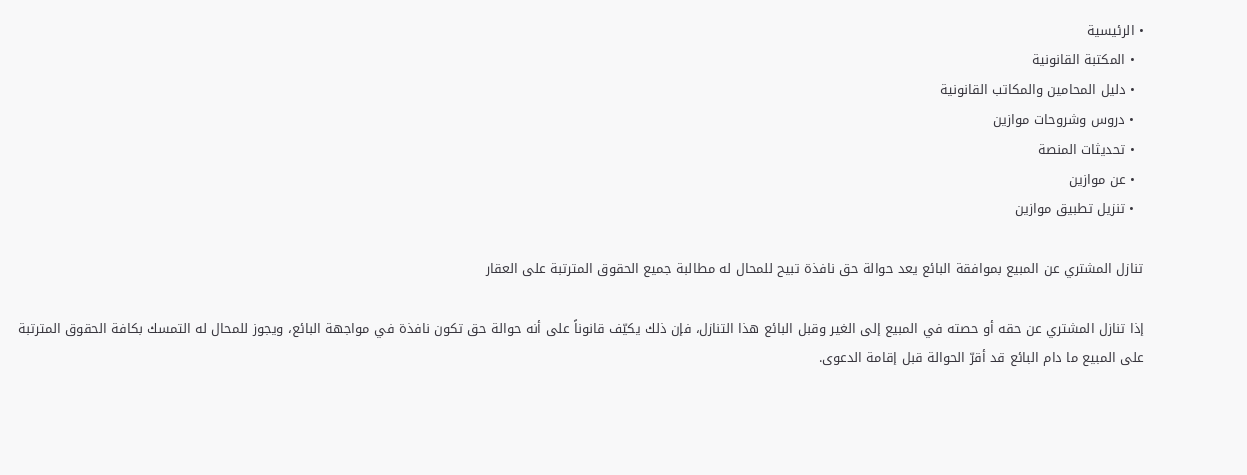• الرئيسية
  • المكتبة القانونية
  • دليل المحامين والمكاتب القانونية
  • دروس وشروحات موازين
  • تحديثات المنصة
  • عن موازين
  • تنزيل تطبيق موازين

تنازل المشتري عن المبيع بموافقة البائع يعد حوالة حق نافذة تبيح للمحال له مطالبة جميع الحقوق المترتبة على العقار

إذا تنازل المشتري عن حقه أو حصته في المبيع إلى الغير وقبل البائع هذا التنازل، فإن ذلك يكيّف قانوناً على أنه حوالة حق تكون نافذة في مواجهة البائع، ويجوز للمحال له التمسك بكافة الحقوق المترتبة على المبيع ما دام البائع قد أقرّ الحوالة قبل إقامة الدعوى.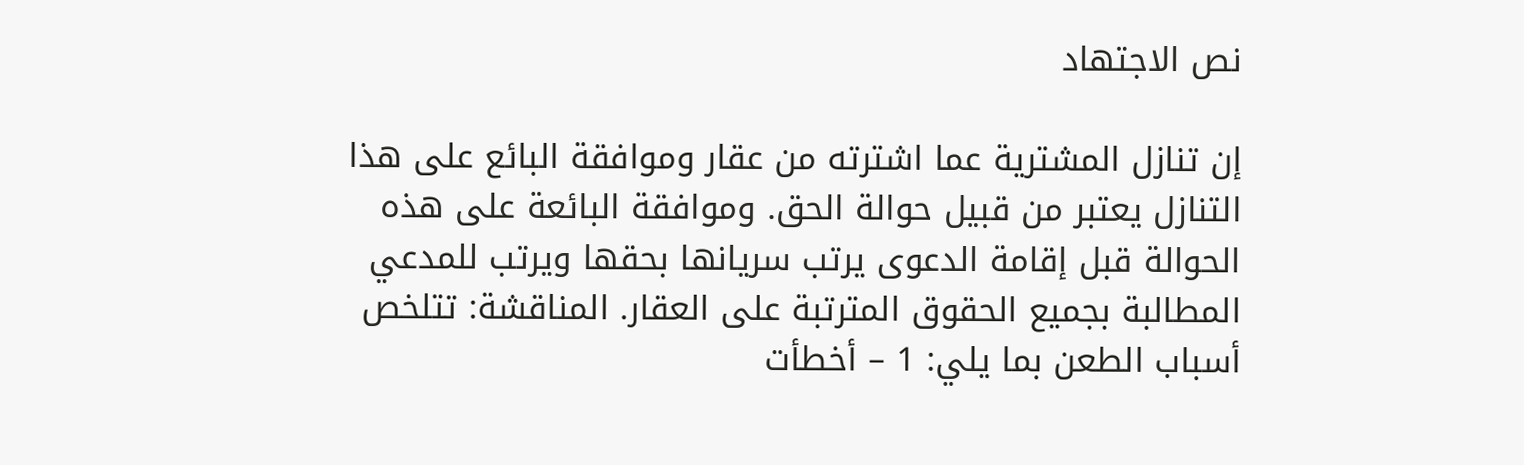نص الاجتهاد

إن تنازل المشترية عما اشترته من عقار وموافقة البائع على هذا التنازل يعتبر من قبيل حوالة الحق. وموافقة البائعة على هذه الحوالة قبل إقامة الدعوى يرتب سريانها بحقها ويرتب للمدعي المطالبة بجميع الحقوق المترتبة على العقار. المناقشة: تتلخص أسباب الطعن بما يلي: 1 – أخطأت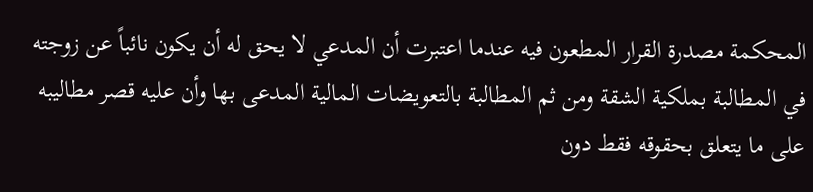المحكمة مصدرة القرار المطعون فيه عندما اعتبرت أن المدعي لا يحق له أن يكون نائباً عن زوجته في المطالبة بملكية الشقة ومن ثم المطالبة بالتعويضات المالية المدعى بها وأن عليه قصر مطاليبه على ما يتعلق بحقوقه فقط دون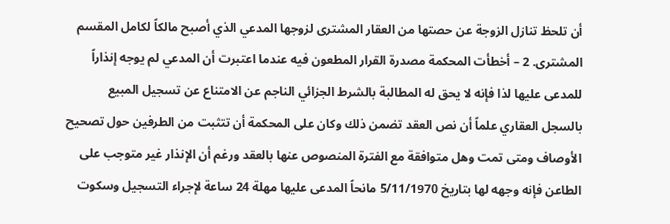أن تلحظ تنازل الزوجة عن حصتها من العقار المشترى لزوجها المدعي الذي أصبح مالكاً لكامل المقسم المشترى. 2 – أخطأت المحكمة مصدرة القرار المطعون فيه عندما اعتبرت أن المدعي لم يوجه إنذاراً للمدعى عليها لذا فإنه لا يحق له المطالبة بالشرط الجزائي الناجم عن الامتناع عن تسجيل المبيع بالسجل العقاري علماً أن نص العقد تضمن ذلك وكان على المحكمة أن تتثبت من الطرفين حول تصحيح الأوصاف ومتى تمت وهل متوافقة مع الفترة المنصوص عنها بالعقد ورغم أن الإنذار غير متوجب على الطاعن فإنه وجهه لها بتاريخ 5/11/1970 مانحاً المدعى عليها مهلة 24 ساعة لإجراء التسجيل وسكوت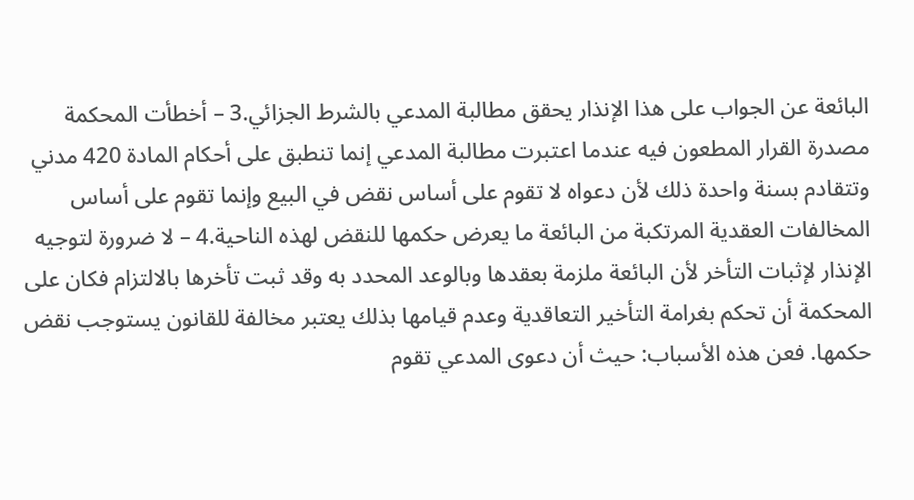البائعة عن الجواب على هذا الإنذار يحقق مطالبة المدعي بالشرط الجزائي.3 – أخطأت المحكمة مصدرة القرار المطعون فيه عندما اعتبرت مطالبة المدعي إنما تنطبق على أحكام المادة 420 مدني وتتقادم بسنة واحدة ذلك لأن دعواه لا تقوم على أساس نقض في البيع وإنما تقوم على أساس المخالفات العقدية المرتكبة من البائعة ما يعرض حكمها للنقض لهذه الناحية.4 – لا ضرورة لتوجيه الإنذار لإثبات التأخر لأن البائعة ملزمة بعقدها وبالوعد المحدد به وقد ثبت تأخرها بالالتزام فكان على المحكمة أن تحكم بغرامة التأخير التعاقدية وعدم قيامها بذلك يعتبر مخالفة للقانون يستوجب نقض حكمها. فعن هذه الأسباب: حيث أن دعوى المدعي تقوم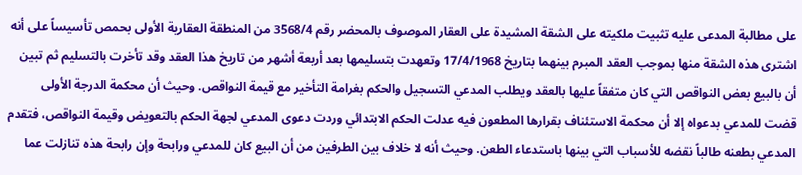على مطالبة المدعى عليه تثبيت ملكيته على الشقة المشيدة على العقار الموصوف بالمحضر رقم 3568/4 من المنطقة العقارية الأولى بحمص تأسيساً على أنه اشترى هذه الشقة منها بموجب العقد المبرم بينهما بتاريخ 17/4/1968 وتعهدت بتسليمها بعد أربعة أشهر من تاريخ هذا العقد وقد تأخرت بالتسليم ثم تبين أن بالبيع بعض النواقص التي كان متفقاً عليها بالعقد ويطلب المدعي التسجيل والحكم بغرامة التأخير مع قيمة النواقص. وحيث أن محكمة الدرجة الأولى قضت للمدعي بدعواه إلا أن محكمة الاستئناف بقرارها المطعون فيه عدلت الحكم الابتدائي وردت دعوى المدعي لجهة الحكم بالتعويض وقيمة النواقص، فتقدم المدعي بطعنه طالباً نقضه للأسباب التي بينها باستدعاء الطعن. وحيث أنه لا خلاف بين الطرفين من أن البيع كان للمدعي ورابحة وإن رابحة هذه تنازلت عما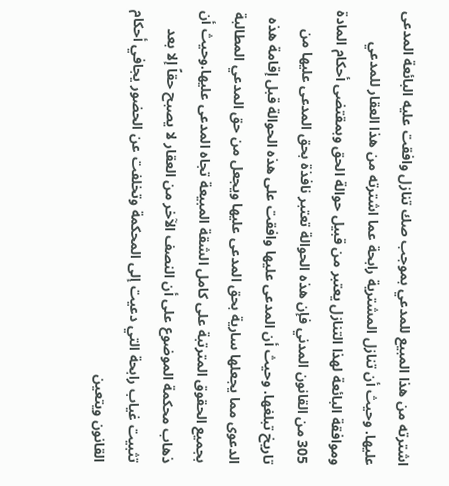اشترته من هذا المبيع للمدعي بموجب صك تنازل وافقت عليه البائعة المدعى عليها. وحيث أن تنازل المشترية رابحة عما اشترته من هذا العقار للمدعي وموافقة البائعة لهذا التنازل يعتبر من قبيل حوالة الحق وبمقتضى أحكام المادة 305 من القانون المدني فإن هذه الحوالة تعتبر نافذة بحق المدعى عليها من تاريخ تبلغها. وحيث أن المدعى عليها وافقت على هذه الحوالة قبل إقامة هذه الدعوى مما يجعلها سارية بحق المدعى عليها ويجعل من حق المدعي المطالبة بجميع الحقوق المترتبة على كامل الشقة المبيعة تجاه المدعى عليها.وحيث أن ذهاب محكمة الموضوع على أن النصف الآخر من العقار لا يصبح حقاً إلا بعد تثبيت غياب رابحة التي دعيت إلى المحكمة وتخلفت عن الحضور يجافي أحكام القانون ويتعين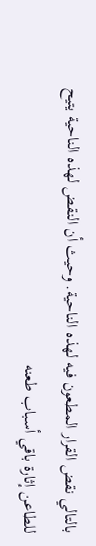بالتالي نقض القرار المطعون فيه لهذه الناحية. وحيث أن النقض لهذه الناحية يتيح للطاعن إثارة باقي أسباب طعنه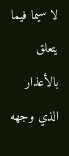لا سيما فيما يتعلق بالأعذار الذي وجهه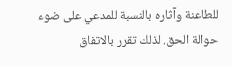للطاعنة وآثاره بالنسبة للمدعي على ضوء حوالة الحق. لذلك تقرر بالاتفاق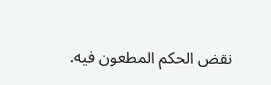نقض الحكم المطعون فيه.